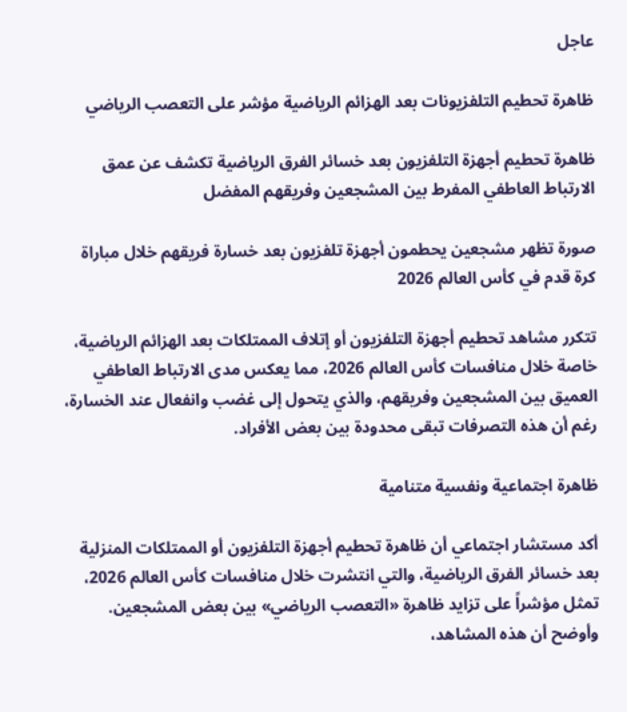عاجل

ظاهرة تحطيم التلفزيونات بعد الهزائم الرياضية مؤشر على التعصب الرياضي

ظاهرة تحطيم أجهزة التلفزيون بعد خسائر الفرق الرياضية تكشف عن عمق الارتباط العاطفي المفرط بين المشجعين وفريقهم المفضل

صورة تظهر مشجعين يحطمون أجهزة تلفزيون بعد خسارة فريقهم خلال مباراة كرة قدم في كأس العالم 2026

تتكرر مشاهد تحطيم أجهزة التلفزيون أو إتلاف الممتلكات بعد الهزائم الرياضية، خاصة خلال منافسات كأس العالم 2026، مما يعكس مدى الارتباط العاطفي العميق بين المشجعين وفريقهم، والذي يتحول إلى غضب وانفعال عند الخسارة، رغم أن هذه التصرفات تبقى محدودة بين بعض الأفراد.

ظاهرة اجتماعية ونفسية متنامية

أكد مستشار اجتماعي أن ظاهرة تحطيم أجهزة التلفزيون أو الممتلكات المنزلية بعد خسائر الفرق الرياضية، والتي انتشرت خلال منافسات كأس العالم 2026، تمثل مؤشراً على تزايد ظاهرة «التعصب الرياضي» بين بعض المشجعين. وأوضح أن هذه المشاهد،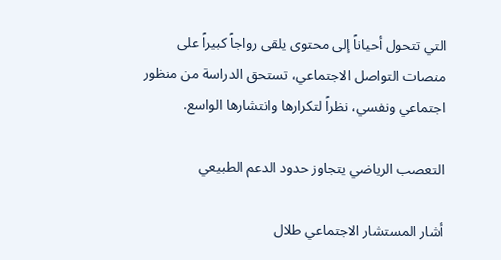التي تتحول أحياناً إلى محتوى يلقى رواجاً كبيراً على منصات التواصل الاجتماعي، تستحق الدراسة من منظور اجتماعي ونفسي، نظراً لتكرارها وانتشارها الواسع.

التعصب الرياضي يتجاوز حدود الدعم الطبيعي

أشار المستشار الاجتماعي طلال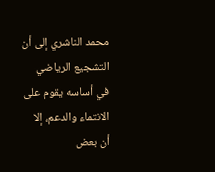محمد الناشري إلى أن التشجيع الرياضي في أساسه يقوم على الانتماء والدعم، إلا أن بعض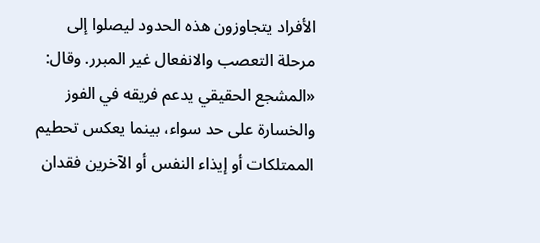الأفراد يتجاوزون هذه الحدود ليصلوا إلى مرحلة التعصب والانفعال غير المبرر. وقال: «المشجع الحقيقي يدعم فريقه في الفوز والخسارة على حد سواء، بينما يعكس تحطيم الممتلكات أو إيذاء النفس أو الآخرين فقدان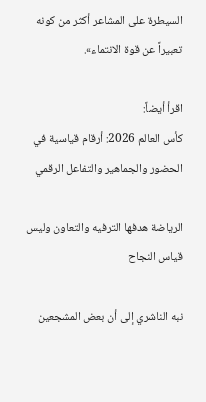السيطرة على المشاعر أكثر من كونه تعبيراً عن قوة الانتماء».

اقرأ أيضاً:
كأس العالم 2026: أرقام قياسية في الحضور والجماهير والتفاعل الرقمي

الرياضة هدفها الترفيه والتعاون وليس قياس النجاح

نبه الناشري إلى أن بعض المشجعين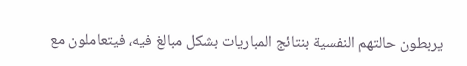يربطون حالتهم النفسية بنتائج المباريات بشكل مبالغ فيه، فيتعاملون مع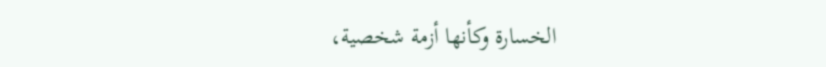الخسارة وكأنها أزمة شخصية،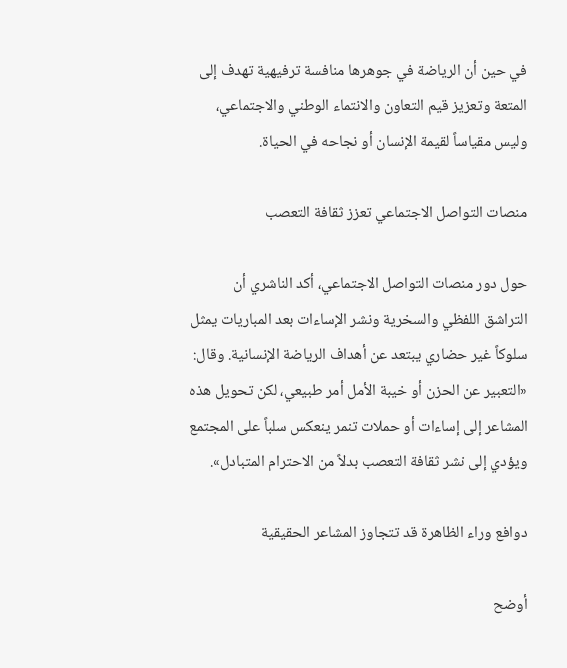في حين أن الرياضة في جوهرها منافسة ترفيهية تهدف إلى المتعة وتعزيز قيم التعاون والانتماء الوطني والاجتماعي، وليس مقياساً لقيمة الإنسان أو نجاحه في الحياة.

منصات التواصل الاجتماعي تعزز ثقافة التعصب

حول دور منصات التواصل الاجتماعي، أكد الناشري أن التراشق اللفظي والسخرية ونشر الإساءات بعد المباريات يمثل سلوكاً غير حضاري يبتعد عن أهداف الرياضة الإنسانية. وقال: «التعبير عن الحزن أو خيبة الأمل أمر طبيعي، لكن تحويل هذه المشاعر إلى إساءات أو حملات تنمر ينعكس سلباً على المجتمع ويؤدي إلى نشر ثقافة التعصب بدلاً من الاحترام المتبادل».

دوافع وراء الظاهرة قد تتجاوز المشاعر الحقيقية

أوضح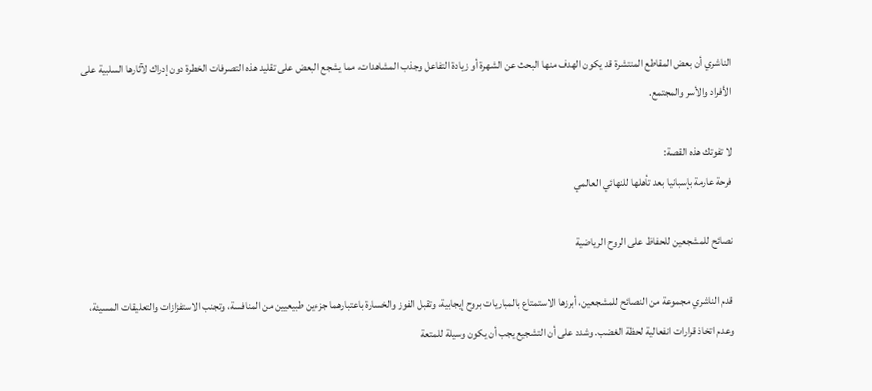الناشري أن بعض المقاطع المنتشرة قد يكون الهدف منها البحث عن الشهرة أو زيادة التفاعل وجذب المشاهدات، مما يشجع البعض على تقليد هذه التصرفات الخطرة دون إدراك لآثارها السلبية على الأفراد والأسر والمجتمع.

لا تفوتك هذه القصة:
فرحة عارمة بإسبانيا بعد تأهلها للنهائي العالمي

نصائح للمشجعين للحفاظ على الروح الرياضية

قدم الناشري مجموعة من النصائح للمشجعين، أبرزها الاستمتاع بالمباريات بروح إيجابية، وتقبل الفوز والخسارة باعتبارهما جزءين طبيعيين من المنافسة، وتجنب الاستفزازات والتعليقات المسيئة، وعدم اتخاذ قرارات انفعالية لحظة الغضب. وشدد على أن التشجيع يجب أن يكون وسيلة للمتعة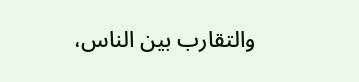والتقارب بين الناس،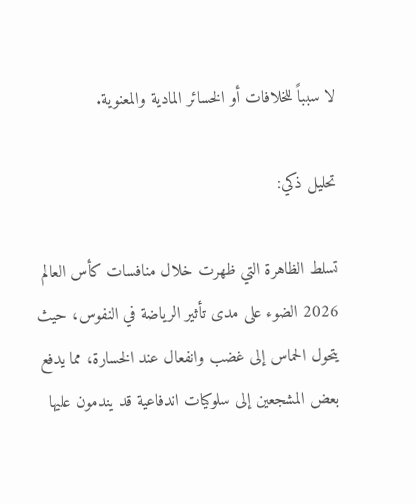لا سبباً للخلافات أو الخسائر المادية والمعنوية.

تحليل ذكي:

تسلط الظاهرة التي ظهرت خلال منافسات كأس العالم 2026 الضوء على مدى تأثير الرياضة في النفوس، حيث يتحول الحماس إلى غضب وانفعال عند الخسارة، مما يدفع بعض المشجعين إلى سلوكيات اندفاعية قد يندمون عليها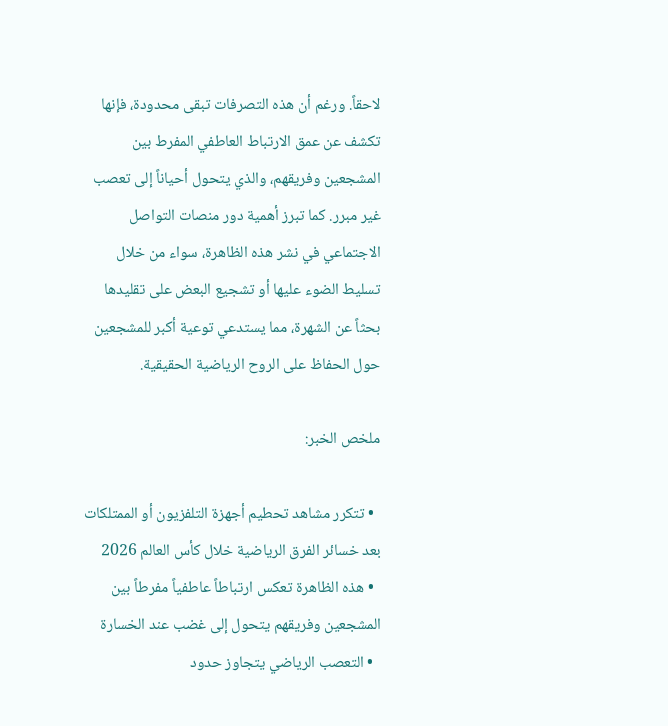لاحقاً. ورغم أن هذه التصرفات تبقى محدودة، فإنها تكشف عن عمق الارتباط العاطفي المفرط بين المشجعين وفريقهم، والذي يتحول أحياناً إلى تعصب غير مبرر. كما تبرز أهمية دور منصات التواصل الاجتماعي في نشر هذه الظاهرة، سواء من خلال تسليط الضوء عليها أو تشجيع البعض على تقليدها بحثاً عن الشهرة، مما يستدعي توعية أكبر للمشجعين حول الحفاظ على الروح الرياضية الحقيقية.

ملخص الخبر:

  • تتكرر مشاهد تحطيم أجهزة التلفزيون أو الممتلكات بعد خسائر الفرق الرياضية خلال كأس العالم 2026
  • هذه الظاهرة تعكس ارتباطاً عاطفياً مفرطاً بين المشجعين وفريقهم يتحول إلى غضب عند الخسارة
  • التعصب الرياضي يتجاوز حدود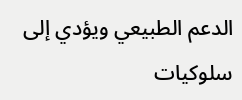الدعم الطبيعي ويؤدي إلى سلوكيات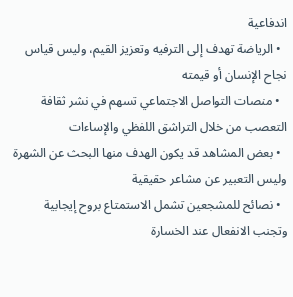اندفاعية
  • الرياضة تهدف إلى الترفيه وتعزيز القيم، وليس قياس نجاح الإنسان أو قيمته
  • منصات التواصل الاجتماعي تسهم في نشر ثقافة التعصب من خلال التراشق اللفظي والإساءات
  • بعض المشاهد قد يكون الهدف منها البحث عن الشهرة وليس التعبير عن مشاعر حقيقية
  • نصائح للمشجعين تشمل الاستمتاع بروح إيجابية وتجنب الانفعال عند الخسارة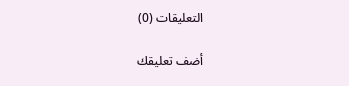التعليقات (0)

أضف تعليقك